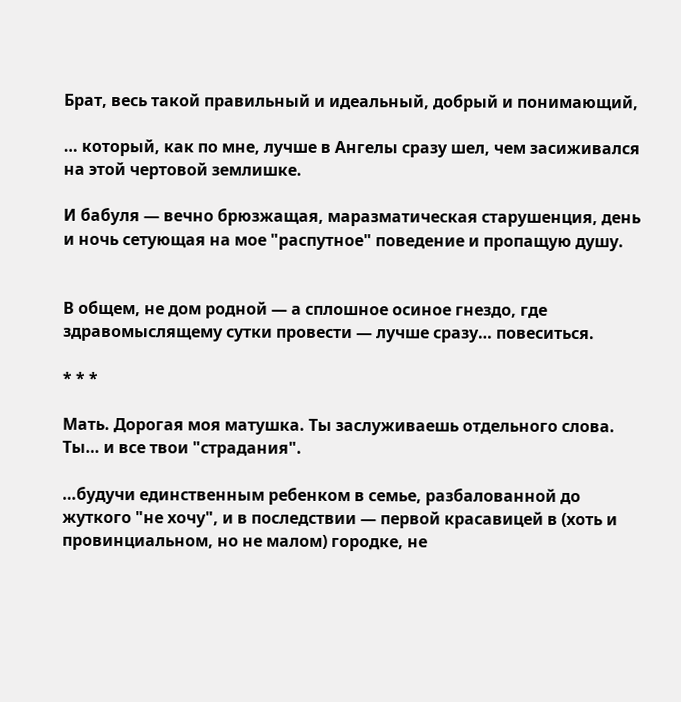Брат, весь такой правильный и идеальный, добрый и понимающий,

… который, как по мне, лучше в Ангелы сразу шел, чем засиживался на этой чертовой землишке.

И бабуля — вечно брюзжащая, маразматическая старушенция, день и ночь сетующая на мое "распутное" поведение и пропащую душу.


В общем, не дом родной — а сплошное осиное гнездо, где здравомыслящему сутки провести — лучше сразу… повеситься.

* * *

Мать. Дорогая моя матушка. Ты заслуживаешь отдельного слова. Ты… и все твои "страдания".

…будучи единственным ребенком в семье, разбалованной до жуткого "не хочу", и в последствии — первой красавицей в (хоть и провинциальном, но не малом) городке, не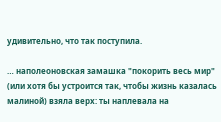удивительно, что так поступила.

… наполеоновская замашка "покорить весь мир" (или хотя бы устроится так, чтобы жизнь казалась малиной) взяла верх: ты наплевала на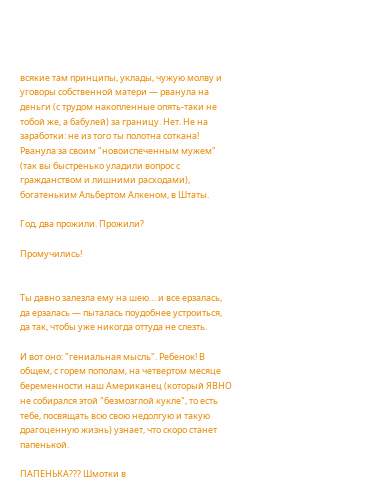всякие там принципы, уклады, чужую молву и уговоры собственной матери — рванула на деньги (с трудом накопленные опять-таки не тобой же, а бабулей) за границу. Нет. Не на заработки: не из того ты полотна соткана! Рванула за своим "новоиспеченным мужем" (так вы быстренько уладили вопрос с гражданством и лишними расходами), богатеньким Альбертом Алкеном, в Штаты.

Год, два прожили. Прожили?

Промучились!


Ты давно залезла ему на шею… и все ерзалась, да ерзалась — пыталась поудобнее устроиться, да так, чтобы уже никогда оттуда не слезть.

И вот оно: "гениальная мысль". Ребенок! В общем, с горем пополам, на четвертом месяце беременности наш Американец (который ЯВНО не собирался этой "безмозглой кукле", то есть тебе, посвящать всю свою недолгую и такую драгоценную жизнь) узнает, что скоро станет папенькой.

ПАПЕНЬКА??? Шмотки в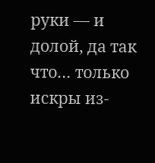руки — и долой, да так что… только искры из-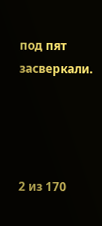под пят засверкали.




2 из 170